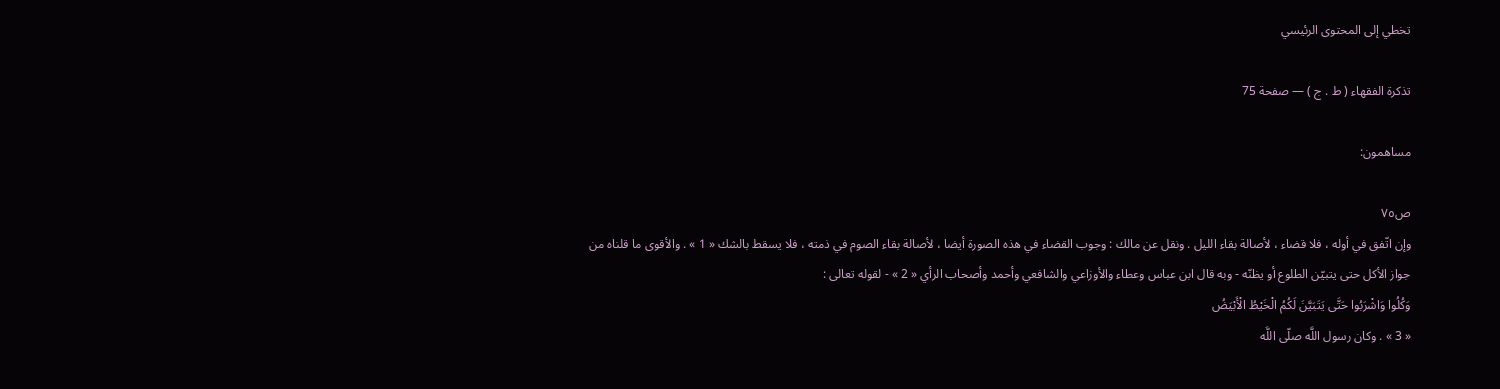تخطي إلى المحتوى الرئيسي

تذكرة الفقهاء ( ط . ج ) — صفحة 75

مساهمون:

ص٧٥
وإن اتّفق في أوله ، فلا قضاء ، لأصالة بقاء الليل . ونقل عن مالك : وجوب القضاء في هذه الصورة أيضا ، لأصالة بقاء الصوم في ذمته ، فلا يسقط بالشك « 1 » . والأقوى ما قلناه من جواز الأكل حتى يتبيّن الطلوع أو يظنّه - وبه قال ابن عباس وعطاء والأوزاعي والشافعي وأحمد وأصحاب الرأي « 2 » - لقوله تعالى :
وَكُلُوا وَاشْرَبُوا حَتَّى يَتَبَيَّنَ لَكُمُ الْخَيْطُ الْأَبْيَضُ
« 3 » . وكان رسول اللَّه صلّى اللَّه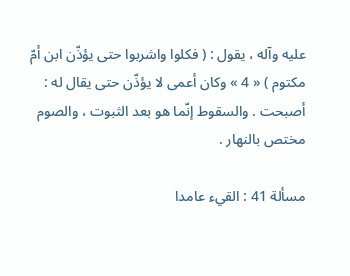عليه وآله ، يقول : ( فكلوا واشربوا حتى يؤذّن ابن أمّ مكتوم ) « 4 » وكان أعمى لا يؤذّن حتى يقال له : أصبحت . والسقوط إنّما هو بعد الثبوت ، والصوم مختص بالنهار .

مسألة 41 : القيء عامدا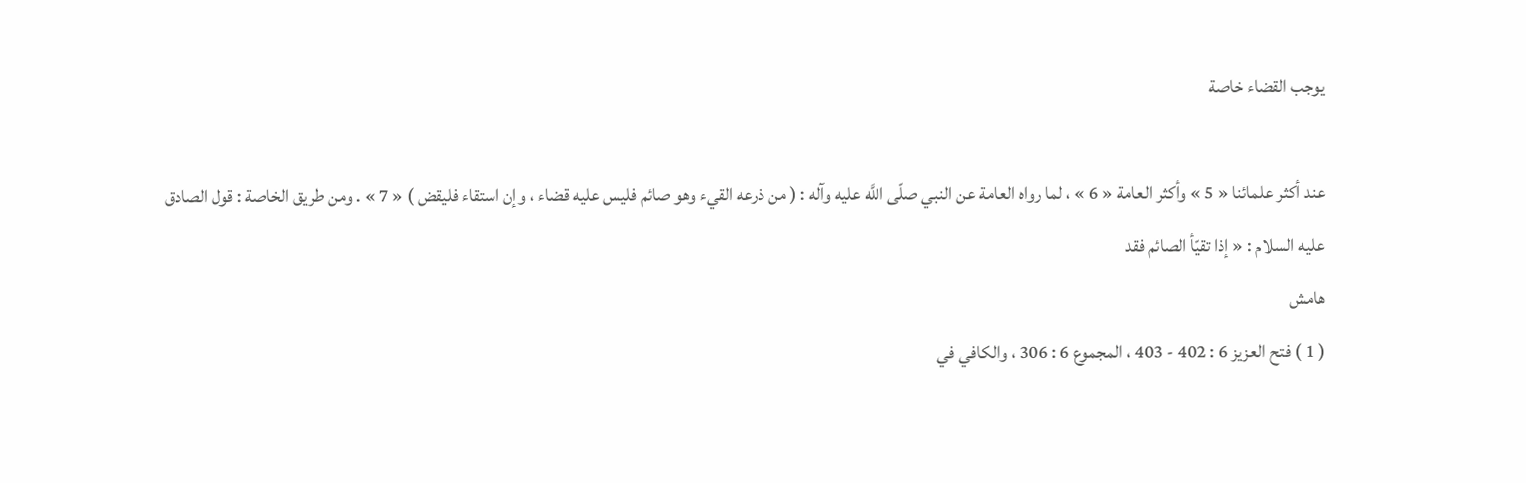يوجب القضاء خاصة

عند أكثر علمائنا « 5 » وأكثر العامة « 6 » ، لما رواه العامة عن النبي صلّى اللَّه عليه وآله : ( من ذرعه القيء وهو صائم فليس عليه قضاء ، وإن استقاء فليقض ) « 7 » . ومن طريق الخاصة : قول الصادق عليه السلام : « إذا تقيّأ الصائم فقد
هامش
( 1 ) فتح العزيز 6 : 402 - 403 ، المجموع 6 : 306 ، والكافي في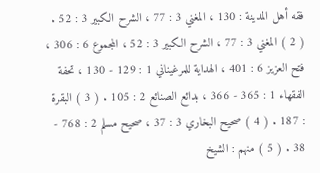فقه أهل المدينة : 130 ، المغني 3 : 77 ، الشرح الكبير 3 : 52 . ( 2 ) المغني 3 : 77 ، الشرح الكبير 3 : 52 ، المجموع 6 : 306 ، فتح العزيز 6 : 401 ، الهداية للمرغيناني 1 : 129 - 130 ، تحفة الفقهاء 1 : 365 - 366 ، بدائع الصنائع 2 : 105 . ( 3 ) البقرة : 187 . ( 4 ) صحيح البخاري 3 : 37 ، صحيح مسلم 2 : 768 - 38 . ( 5 ) منهم : الشيخ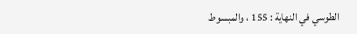الطوسي في النهاية : 155 ، والمبسوط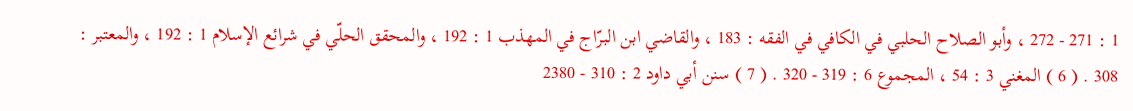1 : 271 - 272 ، وأبو الصلاح الحلبي في الكافي في الفقه : 183 ، والقاضي ابن البرّاج في المهذب 1 : 192 ، والمحقق الحلّي في شرائع الإسلام 1 : 192 ، والمعتبر : 308 . ( 6 ) المغني 3 : 54 ، المجموع 6 : 319 - 320 . ( 7 ) سنن أبي داود 2 : 310 - 2380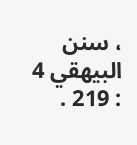، سنن البيهقي 4 : 219 .